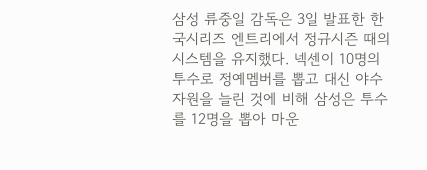삼성 류중일 감독은 3일 발표한 한국시리즈 엔트리에서 정규시즌 때의 시스템을 유지했다. 넥센이 10명의 투수로 정예멤버를 뽑고 대신 야수 자원을 늘린 것에 비해 삼성은 투수를 12명을 뽑아 마운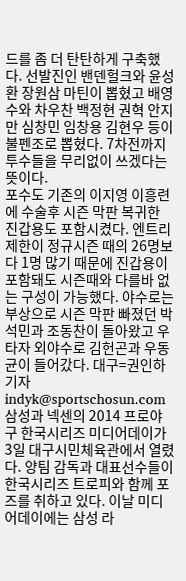드를 좀 더 탄탄하게 구축했다. 선발진인 밴덴헐크와 윤성환 장원삼 마틴이 뽑혔고 배영수와 차우찬 백정현 권혁 안지만 심창민 임창용 김현우 등이 불펜조로 뽑혔다. 7차전까지 투수들을 무리없이 쓰겠다는 뜻이다.
포수도 기존의 이지영 이흥련에 수술후 시즌 막판 복귀한 진갑용도 포함시켰다. 엔트리 제한이 정규시즌 때의 26명보다 1명 많기 때문에 진갑용이 포함돼도 시즌때와 다를바 없는 구성이 가능했다. 야수로는 부상으로 시즌 막판 빠졌던 박석민과 조동찬이 돌아왔고 우타자 외야수로 김헌곤과 우동균이 들어갔다. 대구=권인하 기자 indyk@sportschosun.com
삼성과 넥센의 2014 프로야구 한국시리즈 미디어데이가 3일 대구시민체육관에서 열렸다. 양팀 감독과 대표선수들이 한국시리즈 트로피와 함께 포즈를 취하고 있다. 이날 미디어데이에는 삼성 라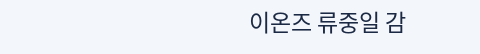이온즈 류중일 감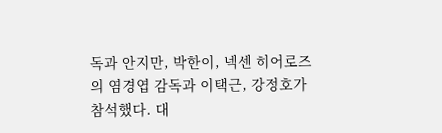독과 안지만, 박한이, 넥센 히어로즈의 염경엽 감독과 이택근, 강정호가 참석했다. 대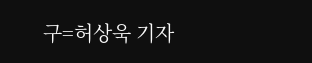구=허상욱 기자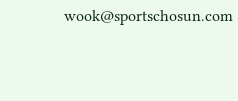wook@sportschosun.com